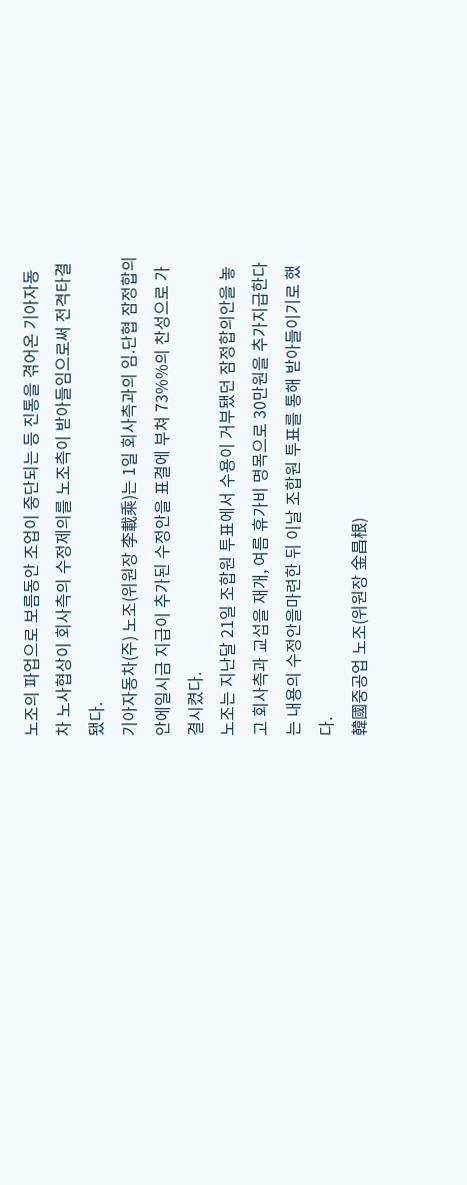노조의 파업으로 보름동안 조업이 중단되는 등 진통을 겪어온 기아자동차 노사협상이 회사측의 수정제의를 노조측이 받아들임으로써 전격타결됐다.
기아자동차(주) 노조(위원장 李載乘)는 1일 회사측과의 임.단협 잠정합의안에일시금 지급이 추가된 수정안을 표결에 부쳐 73%%의 찬성으로 가결시켰다.
노조는 지난달 21일 조합원 투표에서 수용이 거부됐던 잠정합의안을 놓고 회사측과 교섭을 재개, 여름 휴가비 명목으로 30만원을 추가지급한다는 내용의 수정안을마련한 뒤 이날 조합원 투표를 통해 받아들이기로 했다.
韓國중공업 노조(위원장 金昌根)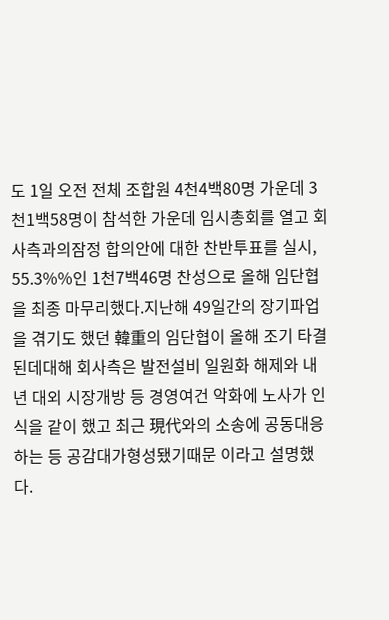도 1일 오전 전체 조합원 4천4백80명 가운데 3천1백58명이 참석한 가운데 임시총회를 열고 회사측과의잠정 합의안에 대한 찬반투표를 실시, 55.3%%인 1천7백46명 찬성으로 올해 임단협을 최종 마무리했다.지난해 49일간의 장기파업을 겪기도 했던 韓重의 임단협이 올해 조기 타결된데대해 회사측은 발전설비 일원화 해제와 내년 대외 시장개방 등 경영여건 악화에 노사가 인식을 같이 했고 최근 現代와의 소송에 공동대응하는 등 공감대가형성됐기때문 이라고 설명했다.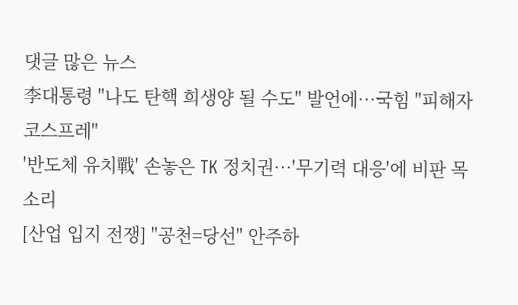댓글 많은 뉴스
李대통령 "나도 탄핵 희생양 될 수도" 발언에…국힘 "피해자 코스프레"
'반도체 유치戰' 손놓은 TK 정치권…'무기력 대응'에 비판 목소리
[산업 입지 전쟁] "공천=당선" 안주하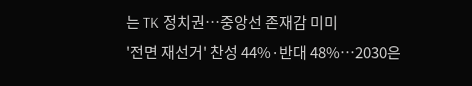는 TK 정치권…중앙선 존재감 미미
'전면 재선거' 찬성 44%·반대 48%…2030은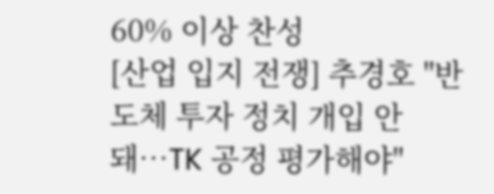60% 이상 찬성
[산업 입지 전쟁] 추경호 "반도체 투자 정치 개입 안 돼…TK 공정 평가해야"